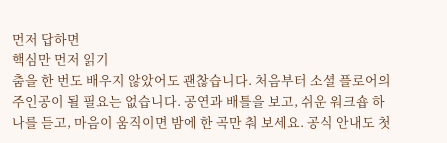먼저 답하면
핵심만 먼저 읽기
춤을 한 번도 배우지 않았어도 괜찮습니다. 처음부터 소셜 플로어의 주인공이 될 필요는 없습니다. 공연과 배틀을 보고, 쉬운 워크숍 하나를 듣고, 마음이 움직이면 밤에 한 곡만 춰 보세요. 공식 안내도 첫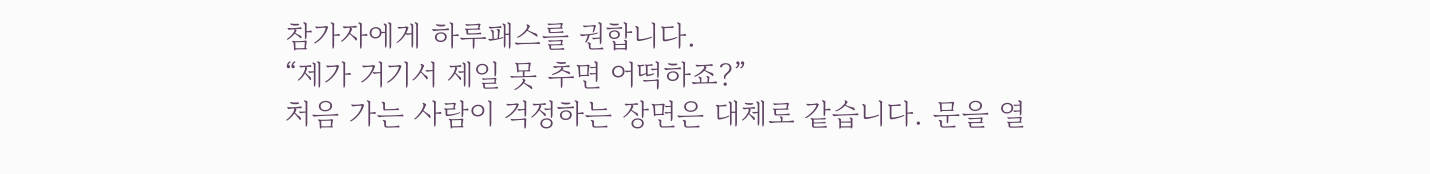참가자에게 하루패스를 권합니다.
“제가 거기서 제일 못 추면 어떡하죠?”
처음 가는 사람이 걱정하는 장면은 대체로 같습니다. 문을 열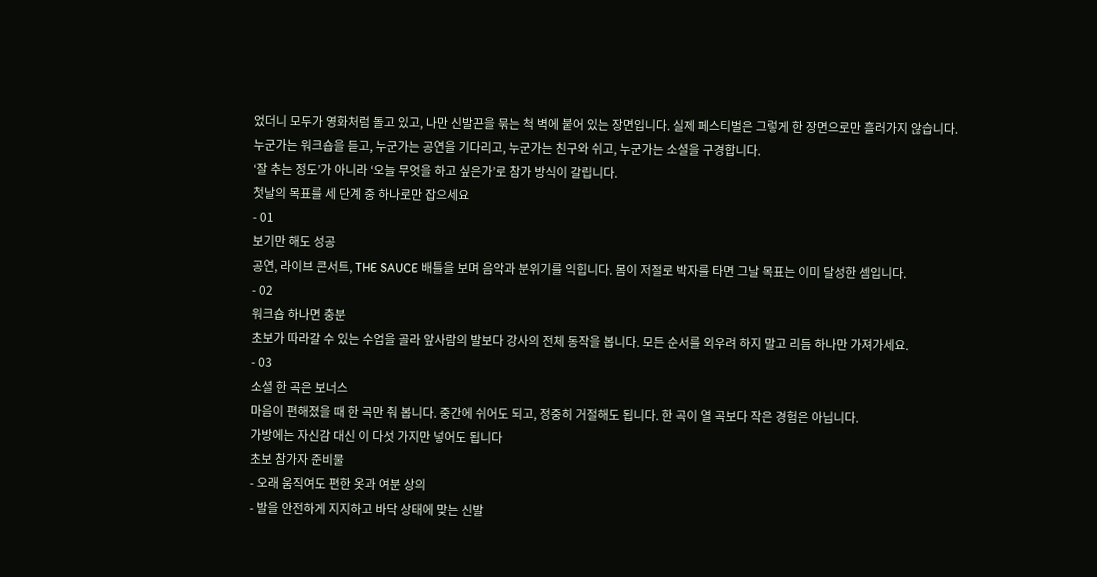었더니 모두가 영화처럼 돌고 있고, 나만 신발끈을 묶는 척 벽에 붙어 있는 장면입니다. 실제 페스티벌은 그렇게 한 장면으로만 흘러가지 않습니다.
누군가는 워크숍을 듣고, 누군가는 공연을 기다리고, 누군가는 친구와 쉬고, 누군가는 소셜을 구경합니다.
‘잘 추는 정도’가 아니라 ‘오늘 무엇을 하고 싶은가’로 참가 방식이 갈립니다.
첫날의 목표를 세 단계 중 하나로만 잡으세요
- 01
보기만 해도 성공
공연, 라이브 콘서트, THE SAUCE 배틀을 보며 음악과 분위기를 익힙니다. 몸이 저절로 박자를 타면 그날 목표는 이미 달성한 셈입니다.
- 02
워크숍 하나면 충분
초보가 따라갈 수 있는 수업을 골라 앞사람의 발보다 강사의 전체 동작을 봅니다. 모든 순서를 외우려 하지 말고 리듬 하나만 가져가세요.
- 03
소셜 한 곡은 보너스
마음이 편해졌을 때 한 곡만 춰 봅니다. 중간에 쉬어도 되고, 정중히 거절해도 됩니다. 한 곡이 열 곡보다 작은 경험은 아닙니다.
가방에는 자신감 대신 이 다섯 가지만 넣어도 됩니다
초보 참가자 준비물
- 오래 움직여도 편한 옷과 여분 상의
- 발을 안전하게 지지하고 바닥 상태에 맞는 신발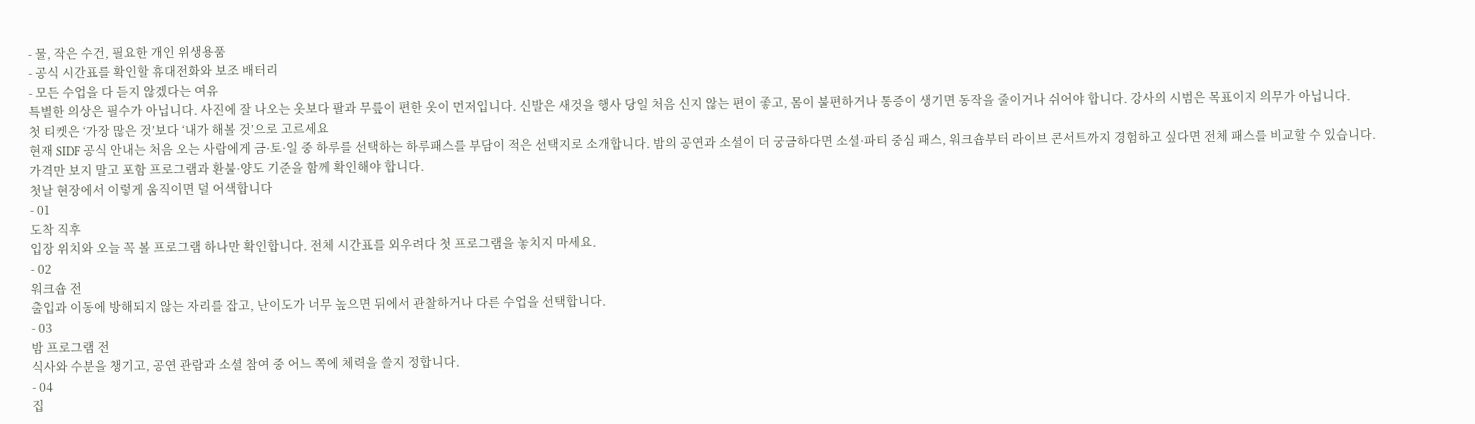- 물, 작은 수건, 필요한 개인 위생용품
- 공식 시간표를 확인할 휴대전화와 보조 배터리
- 모든 수업을 다 듣지 않겠다는 여유
특별한 의상은 필수가 아닙니다. 사진에 잘 나오는 옷보다 팔과 무릎이 편한 옷이 먼저입니다. 신발은 새것을 행사 당일 처음 신지 않는 편이 좋고, 몸이 불편하거나 통증이 생기면 동작을 줄이거나 쉬어야 합니다. 강사의 시범은 목표이지 의무가 아닙니다.
첫 티켓은 ‘가장 많은 것’보다 ‘내가 해볼 것’으로 고르세요
현재 SIDF 공식 안내는 처음 오는 사람에게 금·토·일 중 하루를 선택하는 하루패스를 부담이 적은 선택지로 소개합니다. 밤의 공연과 소셜이 더 궁금하다면 소셜·파티 중심 패스, 워크숍부터 라이브 콘서트까지 경험하고 싶다면 전체 패스를 비교할 수 있습니다.
가격만 보지 말고 포함 프로그램과 환불·양도 기준을 함께 확인해야 합니다.
첫날 현장에서 이렇게 움직이면 덜 어색합니다
- 01
도착 직후
입장 위치와 오늘 꼭 볼 프로그램 하나만 확인합니다. 전체 시간표를 외우려다 첫 프로그램을 놓치지 마세요.
- 02
워크숍 전
출입과 이동에 방해되지 않는 자리를 잡고, 난이도가 너무 높으면 뒤에서 관찰하거나 다른 수업을 선택합니다.
- 03
밤 프로그램 전
식사와 수분을 챙기고, 공연 관람과 소셜 참여 중 어느 쪽에 체력을 쓸지 정합니다.
- 04
집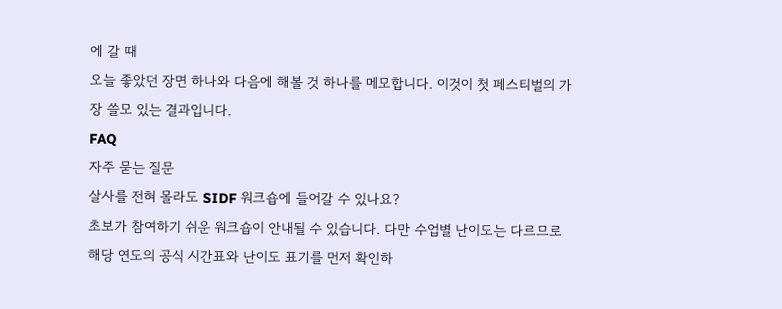에 갈 때
오늘 좋았던 장면 하나와 다음에 해볼 것 하나를 메모합니다. 이것이 첫 페스티벌의 가장 쓸모 있는 결과입니다.
FAQ
자주 묻는 질문
살사를 전혀 몰라도 SIDF 워크숍에 들어갈 수 있나요?
초보가 참여하기 쉬운 워크숍이 안내될 수 있습니다. 다만 수업별 난이도는 다르므로 해당 연도의 공식 시간표와 난이도 표기를 먼저 확인하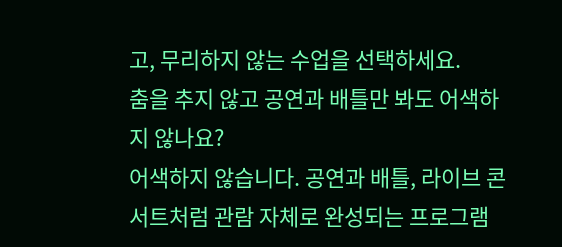고, 무리하지 않는 수업을 선택하세요.
춤을 추지 않고 공연과 배틀만 봐도 어색하지 않나요?
어색하지 않습니다. 공연과 배틀, 라이브 콘서트처럼 관람 자체로 완성되는 프로그램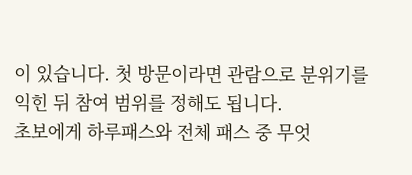이 있습니다. 첫 방문이라면 관람으로 분위기를 익힌 뒤 참여 범위를 정해도 됩니다.
초보에게 하루패스와 전체 패스 중 무엇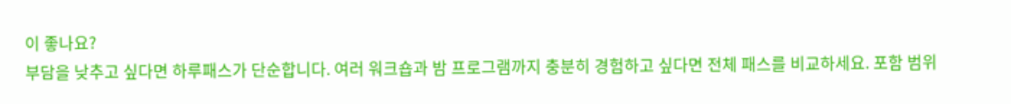이 좋나요?
부담을 낮추고 싶다면 하루패스가 단순합니다. 여러 워크숍과 밤 프로그램까지 충분히 경험하고 싶다면 전체 패스를 비교하세요. 포함 범위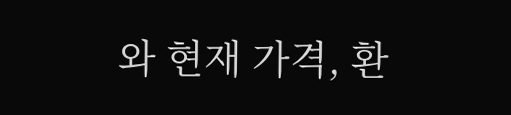와 현재 가격, 환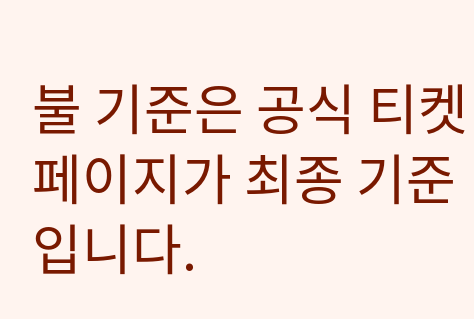불 기준은 공식 티켓 페이지가 최종 기준입니다.